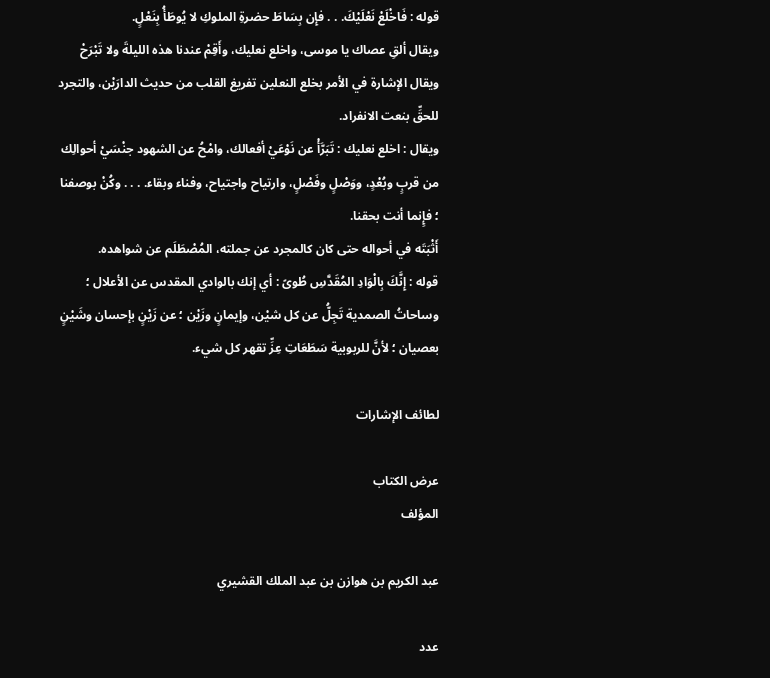قوله : فَاخْلَعْ نَعْلَيْكَ. . . فإِن بِسَاطَ حضرةِ الملوكِ لا يُوطَأُ بِنَعْلٍ.
ويقال ألقِ عصاك يا موسى، واخلع نعليك، وأَقِمْ عندنا هذه الليلةَ ولا تَبْرَحْ ويقال الإشارة في الأمر بخلع النعلين تفريغ القلب من حديث الدارَيْن، والتجرد للحقِّ بنعت الانفراد.
ويقال : اخلع نعليك : تَبَرَّأْ عن نَوْعَيْ أفعالك، وامْحُ عن الشهود جنْسَيْ أحوالِك من قربٍ وبُعْدٍ، ووَصْلٍ وفَصْلٍ، وارتياح واجتياح، وفناء وبقاء. . . . وكُنْ بوصفنا ؛ فإٍنما أنت بحقنا.
أَثْبَتَه في أحواله حتى كان كالمجرد عن جملته، المُصْطَلَم عن شواهده.
قوله : إِنَّكَ بِالْوَادِ المُقَدَّسِ طُوىً : أي إنك بالوادي المقدس عن الأعلال ؛ وساحاتُ الصمدية تَجِلُّ عن كل شيْن، وإيمانٍ وزَيْن ؛ عن زَيْنٍ بإحسان وشَيْنٍ بعصيان ؛ لأنَّ للربوبية سَطَعَاتِ عِزِّ تقهر كل شيء.

لطائف الإشارات

عرض الكتاب
المؤلف

عبد الكريم بن هوازن بن عبد الملك القشيري

عدد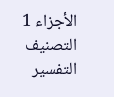الأجزاء 1
التصنيف التفسير